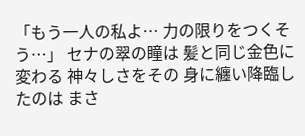「もう一人の私よ… 力の限りをつくそう…」 セナの翠の瞳は 髪と同じ金色に変わる 神々しさをその 身に纏い降臨したのは まさ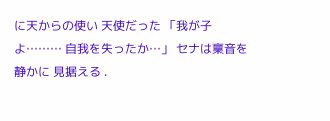に天からの使い 天使だった 「我が子よ……… 自我を失ったか…」 セナは稟音を静かに 見据える .